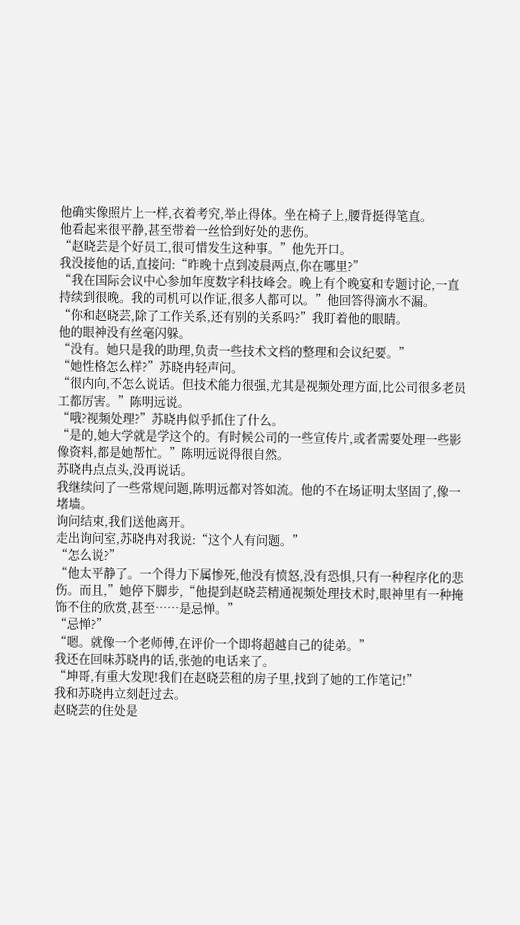他确实像照片上一样,衣着考究,举止得体。坐在椅子上,腰背挺得笔直。
他看起来很平静,甚至带着一丝恰到好处的悲伤。
“赵晓芸是个好员工,很可惜发生这种事。”他先开口。
我没接他的话,直接问:“昨晚十点到凌晨两点,你在哪里?”
“我在国际会议中心参加年度数字科技峰会。晚上有个晚宴和专题讨论,一直持续到很晚。我的司机可以作证,很多人都可以。”他回答得滴水不漏。
“你和赵晓芸,除了工作关系,还有别的关系吗?”我盯着他的眼睛。
他的眼神没有丝毫闪躲。
“没有。她只是我的助理,负责一些技术文档的整理和会议纪要。”
“她性格怎么样?”苏晓冉轻声问。
“很内向,不怎么说话。但技术能力很强,尤其是视频处理方面,比公司很多老员工都厉害。”陈明远说。
“哦?视频处理?”苏晓冉似乎抓住了什么。
“是的,她大学就是学这个的。有时候公司的一些宣传片,或者需要处理一些影像资料,都是她帮忙。”陈明远说得很自然。
苏晓冉点点头,没再说话。
我继续问了一些常规问题,陈明远都对答如流。他的不在场证明太坚固了,像一堵墙。
询问结束,我们送他离开。
走出询问室,苏晓冉对我说:“这个人有问题。”
“怎么说?”
“他太平静了。一个得力下属惨死,他没有愤怒,没有恐惧,只有一种程序化的悲伤。而且,”她停下脚步,“他提到赵晓芸精通视频处理技术时,眼神里有一种掩饰不住的欣赏,甚至……是忌惮。”
“忌惮?”
“嗯。就像一个老师傅,在评价一个即将超越自己的徒弟。”
我还在回味苏晓冉的话,张弛的电话来了。
“坤哥,有重大发现!我们在赵晓芸租的房子里,找到了她的工作笔记!”
我和苏晓冉立刻赶过去。
赵晓芸的住处是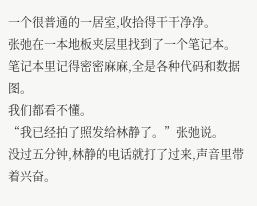一个很普通的一居室,收拾得干干净净。
张弛在一本地板夹层里找到了一个笔记本。
笔记本里记得密密麻麻,全是各种代码和数据图。
我们都看不懂。
“我已经拍了照发给林静了。”张弛说。
没过五分钟,林静的电话就打了过来,声音里带着兴奋。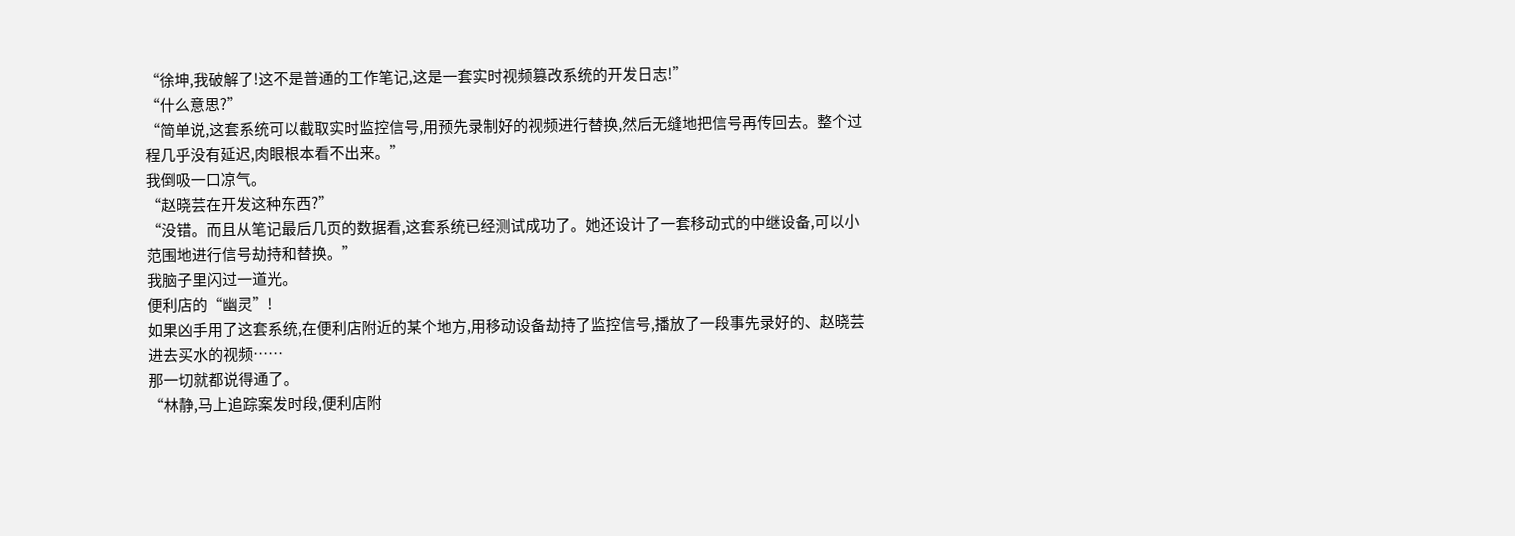“徐坤,我破解了!这不是普通的工作笔记,这是一套实时视频篡改系统的开发日志!”
“什么意思?”
“简单说,这套系统可以截取实时监控信号,用预先录制好的视频进行替换,然后无缝地把信号再传回去。整个过程几乎没有延迟,肉眼根本看不出来。”
我倒吸一口凉气。
“赵晓芸在开发这种东西?”
“没错。而且从笔记最后几页的数据看,这套系统已经测试成功了。她还设计了一套移动式的中继设备,可以小范围地进行信号劫持和替换。”
我脑子里闪过一道光。
便利店的“幽灵”!
如果凶手用了这套系统,在便利店附近的某个地方,用移动设备劫持了监控信号,播放了一段事先录好的、赵晓芸进去买水的视频……
那一切就都说得通了。
“林静,马上追踪案发时段,便利店附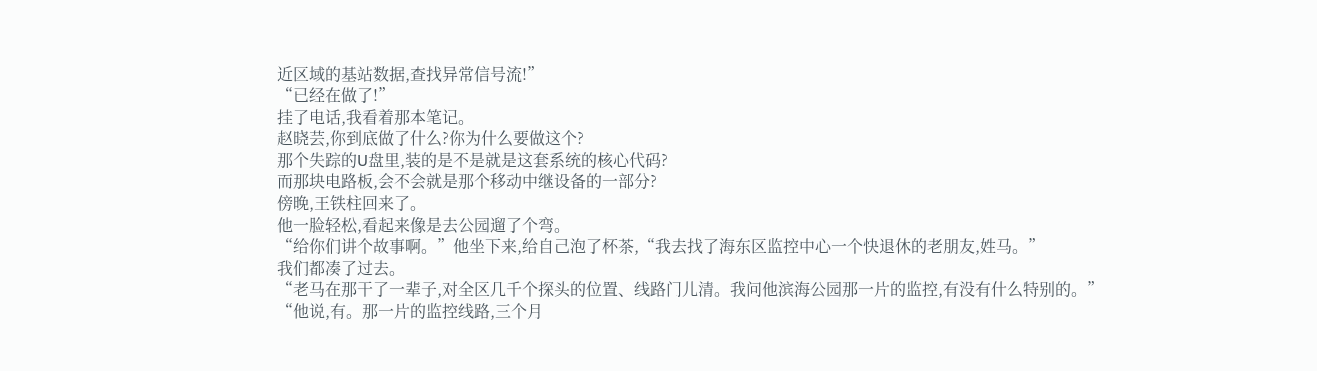近区域的基站数据,查找异常信号流!”
“已经在做了!”
挂了电话,我看着那本笔记。
赵晓芸,你到底做了什么?你为什么要做这个?
那个失踪的U盘里,装的是不是就是这套系统的核心代码?
而那块电路板,会不会就是那个移动中继设备的一部分?
傍晚,王铁柱回来了。
他一脸轻松,看起来像是去公园遛了个弯。
“给你们讲个故事啊。”他坐下来,给自己泡了杯茶,“我去找了海东区监控中心一个快退休的老朋友,姓马。”
我们都凑了过去。
“老马在那干了一辈子,对全区几千个探头的位置、线路门儿清。我问他滨海公园那一片的监控,有没有什么特别的。”
“他说,有。那一片的监控线路,三个月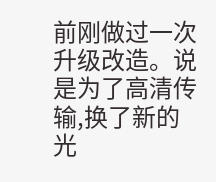前刚做过一次升级改造。说是为了高清传输,换了新的光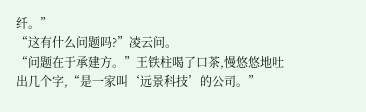纤。”
“这有什么问题吗?”凌云问。
“问题在于承建方。”王铁柱喝了口茶,慢悠悠地吐出几个字,“是一家叫‘远景科技’的公司。”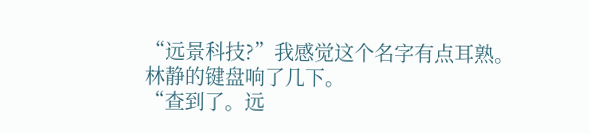“远景科技?”我感觉这个名字有点耳熟。
林静的键盘响了几下。
“查到了。远